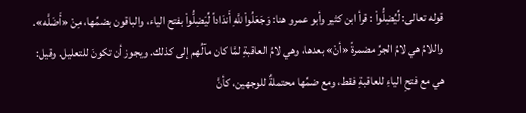قوله تعالى: لِّيُضِلُّواْ : قرأ ابن كثير وأبو عمرو هنا: وَجَعَلُواْ للَّهِ أَندَاداً لِّيَضِلُّواْ بفتح الياء، والباقون بضمِّها، مِنْ «أَضَلَّه». واللامُ هي لامُ الجرِّ مضمرةً «أنْ» بعدها، وهي لامُ العاقبةِ لمَّا كان مآلُهم إلى كذلك. ويجوز أن تكونَ للتعليل. وقيل: هي مع فتحِ الياءِ للعاقبةِ فقط، ومع ضمِّها محتملةٌ للوجهين، كأنَّ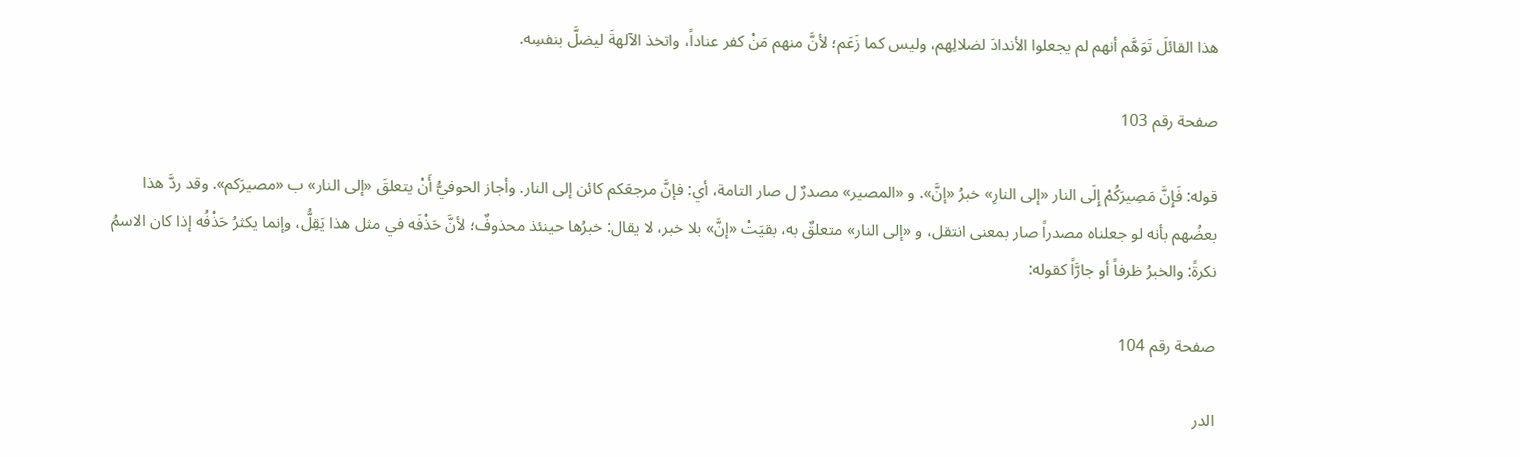هذا القائلَ تَوَهَّم أنهم لم يجعلوا الأندادَ لضلالِهم، وليس كما زَعَم؛ لأنَّ منهم مَنْ كفر عناداً، واتخذ الآلهةَ ليضلَّ بنفسِه.

صفحة رقم 103

قوله: فَإِنَّ مَصِيرَكُمْ إِلَى النار «إلى النارِ» خبرُ «إنَّ». و «المصير» مصدرٌ ل صار التامة، أي: فإنَّ مرجعَكم كائن إلى النار. وأجاز الحوفيُّ أَنْ يتعلقَ «إلى النار» ب «مصيرَكم». وقد ردَّ هذا بعضُهم بأنه لو جعلناه مصدراً صار بمعنى انتقل، و «إلى النار» متعلقٌ به، بقيَتْ «إنَّ» بلا خبر، لا يقال: خبرُها حينئذ محذوفٌ؛ لأنَّ حَذْفَه في مثل هذا يَقِلُّ، وإنما يكثرُ حَذْفُه إذا كان الاسمُ نكرةً: والخبرُ ظرفاً أو جارَّاً كقوله:

صفحة رقم 104

الدر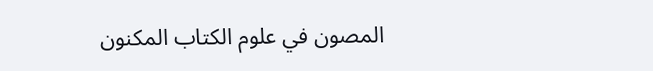المصون في علوم الكتاب المكنون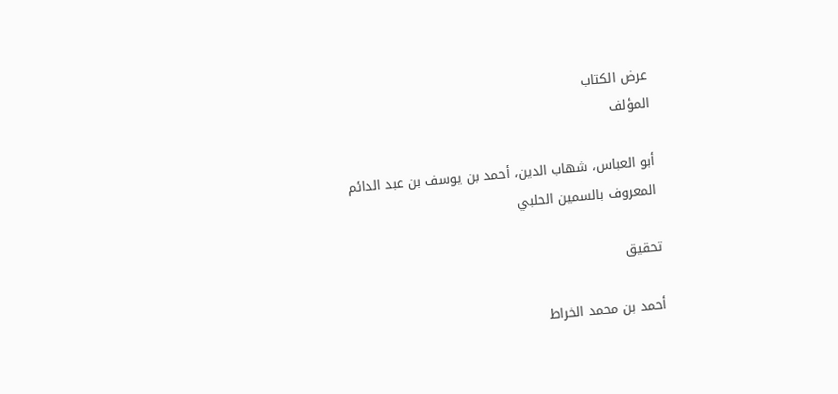عرض الكتاب
المؤلف

أبو العباس، شهاب الدين، أحمد بن يوسف بن عبد الدائم المعروف بالسمين الحلبي

تحقيق

أحمد بن محمد الخراط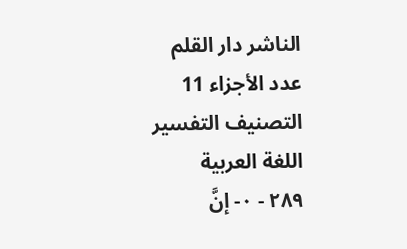الناشر دار القلم
عدد الأجزاء 11
التصنيف التفسير
اللغة العربية
٢٨٩ - ٠- إنَّ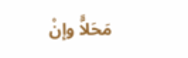مَحَلاًّ وإنْ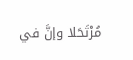مُرْتَحَلا وإنَّ في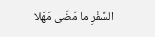السَّفْرِ ما مَضَى مَهَلا